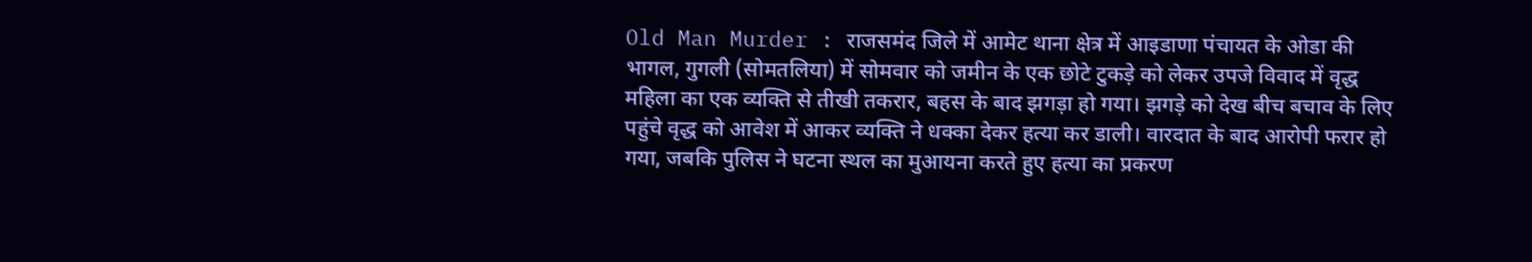Old Man Murder : राजसमंद जिले में आमेट थाना क्षेत्र में आइडाणा पंचायत के ओडा की भागल, गुगली (सोमतलिया) में सोमवार को जमीन के एक छोटे टुकड़े को लेकर उपजे विवाद में वृद्ध महिला का एक व्यक्ति से तीखी तकरार, बहस के बाद झगड़ा हो गया। झगड़े को देख बीच बचाव के लिए पहुंचे वृद्ध को आवेश में आकर व्यक्ति ने धक्का देकर हत्या कर डाली। वारदात के बाद आरोपी फरार हो गया, जबकि पुलिस ने घटना स्थल का मुआयना करते हुए हत्या का प्रकरण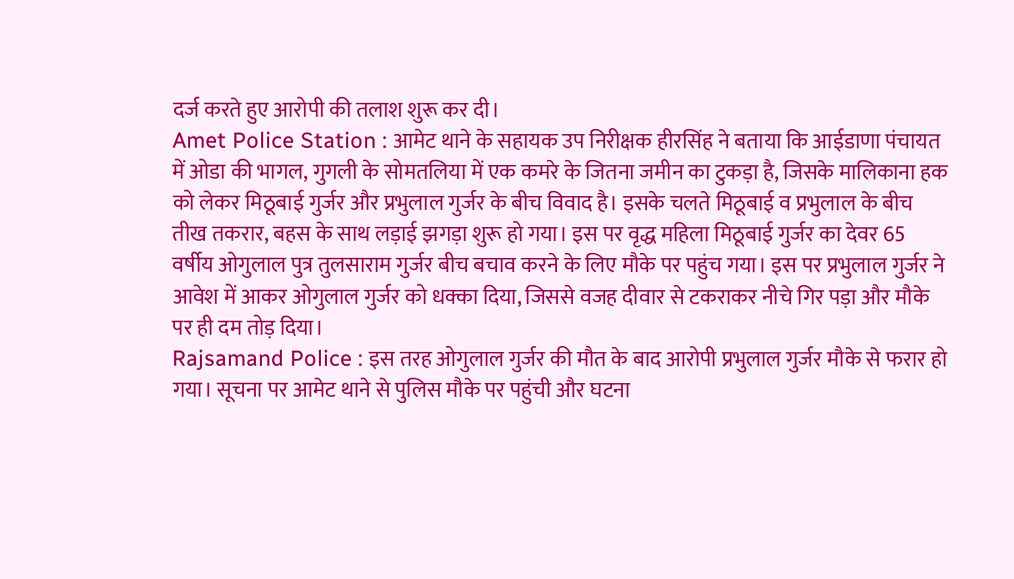दर्ज करते हुए आरोपी की तलाश शुरू कर दी।
Amet Police Station : आमेट थाने के सहायक उप निरीक्षक हीरसिंह ने बताया कि आईडाणा पंचायत में ओडा की भागल, गुगली के सोमतलिया में एक कमरे के जितना जमीन का टुकड़ा है, जिसके मालिकाना हक को लेकर मिठूबाई गुर्जर और प्रभुलाल गुर्जर के बीच विवाद है। इसके चलते मिठूबाई व प्रभुलाल के बीच तीख तकरार, बहस के साथ लड़ाई झगड़ा शुरू हो गया। इस पर वृद्ध महिला मिठूबाई गुर्जर का देवर 65 वर्षीय ओगुलाल पुत्र तुलसाराम गुर्जर बीच बचाव करने के लिए मौके पर पहुंच गया। इस पर प्रभुलाल गुर्जर ने आवेश में आकर ओगुलाल गुर्जर को धक्का दिया, जिससे वजह दीवार से टकराकर नीचे गिर पड़ा और मौके पर ही दम तोड़ दिया।
Rajsamand Police : इस तरह ओगुलाल गुर्जर की मौत के बाद आरोपी प्रभुलाल गुर्जर मौके से फरार हो गया। सूचना पर आमेट थाने से पुलिस मौके पर पहुंची और घटना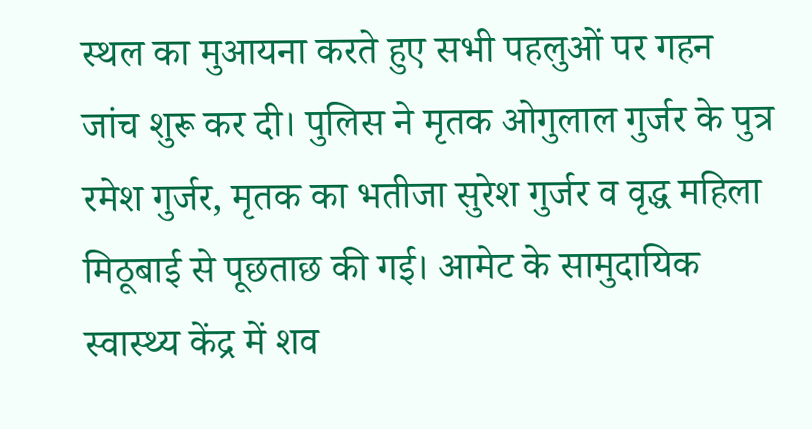स्थल का मुआयना करते हुए सभी पहलुओं पर गहन जांच शुरू कर दी। पुलिस ने मृतक ओगुलाल गुर्जर के पुत्र रमेश गुर्जर, मृतक का भतीजा सुरेश गुर्जर व वृद्ध महिला मिठूबाई से पूछताछ की गई। आमेट के सामुदायिक स्वास्थ्य केंद्र में शव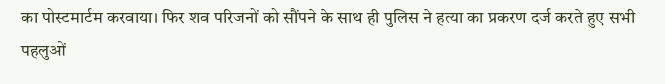का पोस्टमार्टम करवाया। फिर शव परिजनों को सौंपने के साथ ही पुलिस ने हत्या का प्रकरण दर्ज करते हुए सभी पहलुओं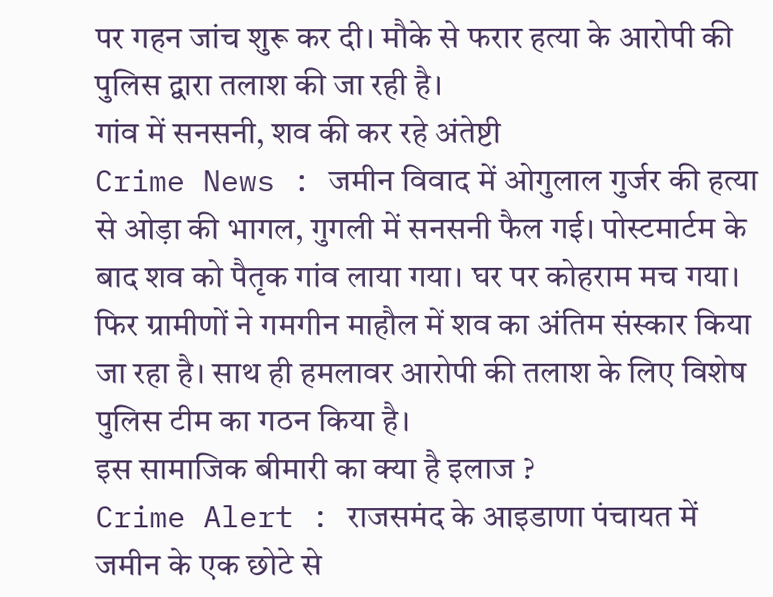पर गहन जांच शुरू कर दी। मौके से फरार हत्या के आरोपी की पुलिस द्वारा तलाश की जा रही है।
गांव में सनसनी, शव की कर रहे अंतेष्टी
Crime News : जमीन विवाद में ओगुलाल गुर्जर की हत्या से ओड़ा की भागल, गुगली में सनसनी फैल गई। पोस्टमार्टम के बाद शव को पैतृक गांव लाया गया। घर पर कोहराम मच गया। फिर ग्रामीणों ने गमगीन माहौल में शव का अंतिम संस्कार किया जा रहा है। साथ ही हमलावर आरोपी की तलाश के लिए विशेष पुलिस टीम का गठन किया है।
इस सामाजिक बीमारी का क्या है इलाज ?
Crime Alert : राजसमंद के आइडाणा पंचायत में जमीन के एक छोटे से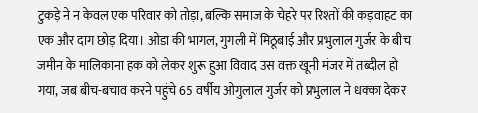टुकड़े ने न केवल एक परिवार को तोड़ा, बल्कि समाज के चेहरे पर रिश्तों की कड़वाहट का एक और दाग छोड़ दिया। ओडा की भागल, गुगली में मिठूबाई और प्रभुलाल गुर्जर के बीच जमीन के मालिकाना हक को लेकर शुरू हुआ विवाद उस वक्त खूनी मंजर में तब्दील हो गया, जब बीच-बचाव करने पहुंचे 65 वर्षीय ओगुलाल गुर्जर को प्रभुलाल ने धक्का देकर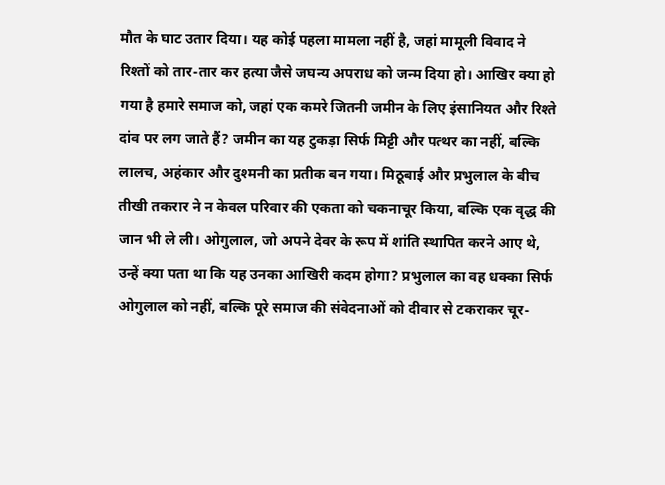मौत के घाट उतार दिया। यह कोई पहला मामला नहीं है, जहां मामूली विवाद ने रिश्तों को तार-तार कर हत्या जैसे जघन्य अपराध को जन्म दिया हो। आखिर क्या हो गया है हमारे समाज को, जहां एक कमरे जितनी जमीन के लिए इंसानियत और रिश्ते दांव पर लग जाते हैं? जमीन का यह टुकड़ा सिर्फ मिट्टी और पत्थर का नहीं, बल्कि लालच, अहंकार और दुश्मनी का प्रतीक बन गया। मिठूबाई और प्रभुलाल के बीच तीखी तकरार ने न केवल परिवार की एकता को चकनाचूर किया, बल्कि एक वृद्ध की जान भी ले ली। ओगुलाल, जो अपने देवर के रूप में शांति स्थापित करने आए थे, उन्हें क्या पता था कि यह उनका आखिरी कदम होगा? प्रभुलाल का वह धक्का सिर्फ ओगुलाल को नहीं, बल्कि पूरे समाज की संवेदनाओं को दीवार से टकराकर चूर-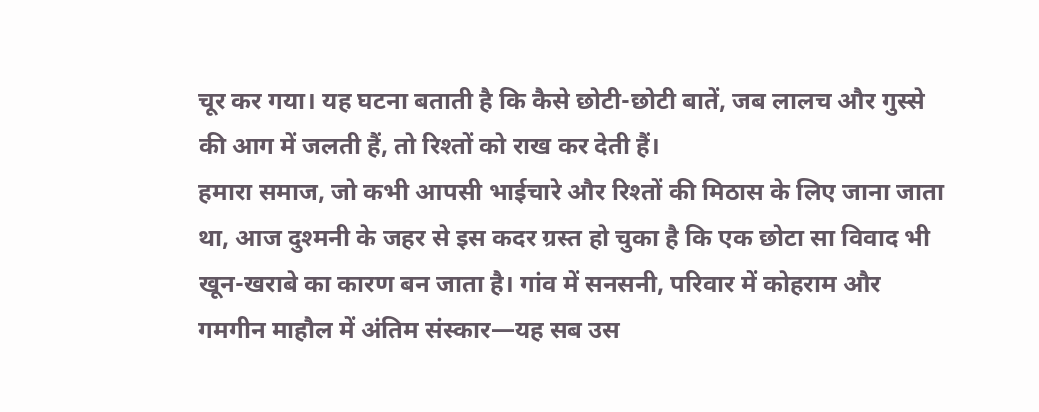चूर कर गया। यह घटना बताती है कि कैसे छोटी-छोटी बातें, जब लालच और गुस्से की आग में जलती हैं, तो रिश्तों को राख कर देती हैं।
हमारा समाज, जो कभी आपसी भाईचारे और रिश्तों की मिठास के लिए जाना जाता था, आज दुश्मनी के जहर से इस कदर ग्रस्त हो चुका है कि एक छोटा सा विवाद भी खून-खराबे का कारण बन जाता है। गांव में सनसनी, परिवार में कोहराम और गमगीन माहौल में अंतिम संस्कार—यह सब उस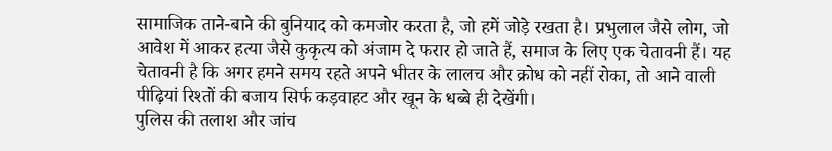सामाजिक ताने-बाने की बुनियाद को कमजोर करता है, जो हमें जोड़े रखता है। प्रभुलाल जैसे लोग, जो आवेश में आकर हत्या जैसे कुकृत्य को अंजाम दे फरार हो जाते हैं, समाज के लिए एक चेतावनी हैं। यह चेतावनी है कि अगर हमने समय रहते अपने भीतर के लालच और क्रोध को नहीं रोका, तो आने वाली पीढ़ियां रिश्तों की बजाय सिर्फ कड़वाहट और खून के धब्बे ही देखेंगी।
पुलिस की तलाश और जांच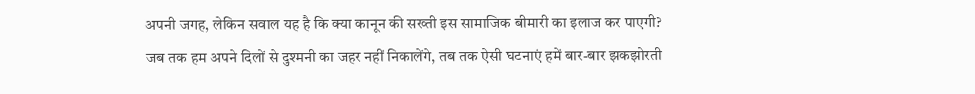अपनी जगह, लेकिन सवाल यह है कि क्या कानून की सख्ती इस सामाजिक बीमारी का इलाज कर पाएगी? जब तक हम अपने दिलों से दुश्मनी का जहर नहीं निकालेंगे, तब तक ऐसी घटनाएं हमें बार-बार झकझोरती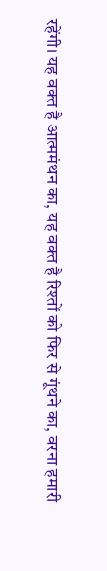रहेंगी। यह वक्त है आत्ममंथन का, यह वक्त है रिश्तों को फिर से गूंथने का, वरना हमारी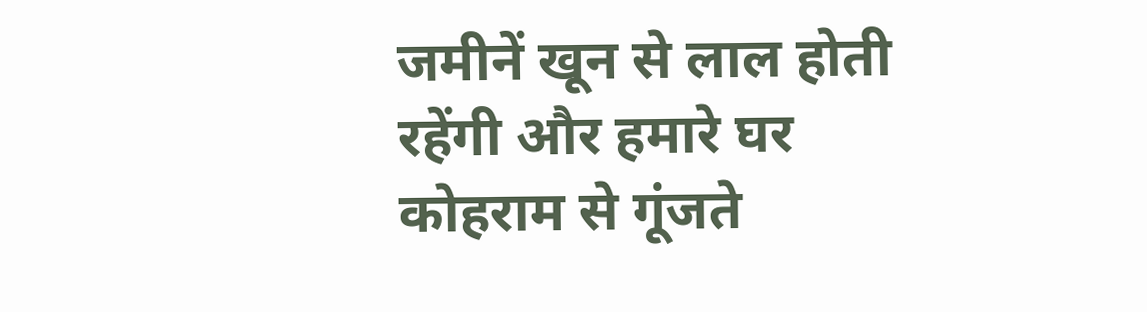जमीनें खून से लाल होती रहेंगी और हमारे घर कोहराम से गूंजते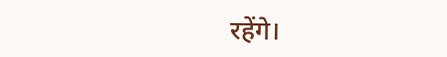रहेंगे।